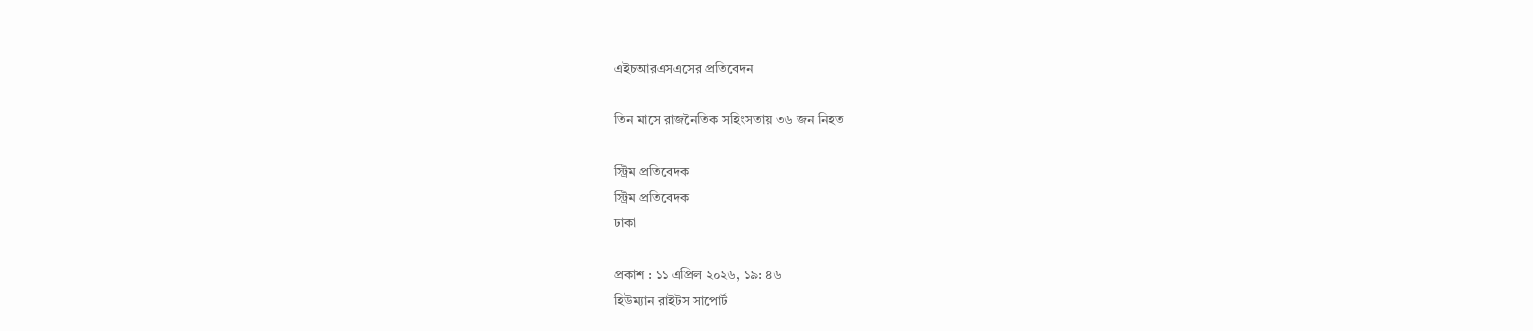এইচআরএসএসের প্রতিবেদন

তিন মাসে রাজনৈতিক সহিংসতায় ৩৬ জন নিহত

স্ট্রিম প্রতিবেদক
স্ট্রিম প্রতিবেদক
ঢাকা

প্রকাশ : ১১ এপ্রিল ২০২৬, ১৯: ৪৬
হিউম্যান রাইটস সাপোর্ট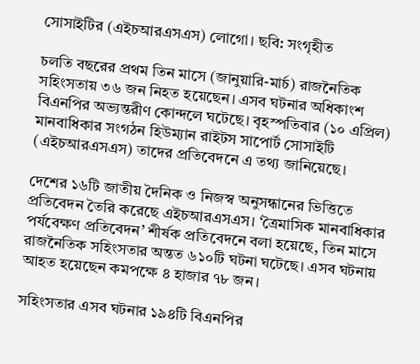সোসাইটির (এইচআরএসএস) লোগো। ছবি: সংগৃহীত

চলতি বছরের প্রথম তিন মাসে (জানুয়ারি-মার্চ) রাজনৈতিক সহিংসতায় ৩৬ জন নিহত হয়েছেন। এসব ঘটনার অধিকাংশ বিএনপির অভ্যন্তরীণ কোন্দলে ঘটেছে। বৃহস্পতিবার (১০ এপ্রিল) মানবাধিকার সংগঠন হিউম্যান রাইটস সাপোর্ট সোসাইটি (এইচআরএসএস) তাদের প্রতিবেদনে এ তথ্য জানিয়েছে।

দেশের ১৬টি জাতীয় দৈনিক ও নিজস্ব অনুসন্ধানের ভিত্তিতে প্রতিবেদন তৈরি করেছে এইচআরএসএস। ‘ত্রৈমাসিক মানবাধিকার পর্যবেক্ষণ প্রতিবেদন’ শীর্ষক প্রতিবেদনে বলা হয়েছে, তিন মাসে রাজনৈতিক সহিংসতার অন্তত ৬১০টি ঘটনা ঘটেছে। এসব ঘটনায় আহত হয়েছেন কমপক্ষে ৪ হাজার ৭৮ জন।

সহিংসতার এসব ঘটনার ১৯৪টি বিএনপির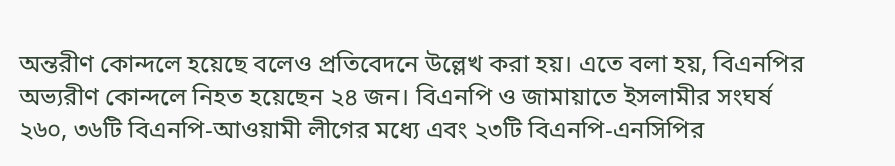অন্তরীণ কোন্দলে হয়েছে বলেও প্রতিবেদনে উল্লেখ করা হয়। এতে বলা হয়, বিএনপির অভ্যরীণ কোন্দলে নিহত হয়েছেন ২৪ জন। বিএনপি ও জামায়াতে ইসলামীর সংঘর্ষ ২৬০, ৩৬টি বিএনপি-আওয়ামী লীগের মধ্যে এবং ২৩টি বিএনপি-এনসিপির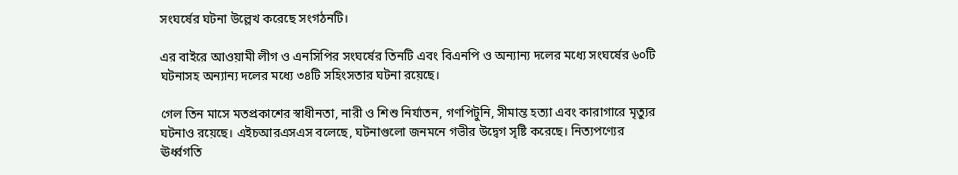সংঘর্ষের ঘটনা উল্লেখ করেছে সংগঠনটি।

এর বাইরে আওয়ামী লীগ ও এনসিপির সংঘর্ষের তিনটি এবং বিএনপি ও অন্যান্য দলের মধ্যে সংঘর্ষের ৬০টি ঘটনাসহ অন্যান্য দলের মধ্যে ৩৪টি সহিংসতার ঘটনা রয়েছে।

গেল তিন মাসে মতপ্রকাশের স্বাধীনতা, নারী ও শিশু নির্যাতন, গণপিটুনি, সীমান্ত হত্যা এবং কারাগারে মৃত্যুর ঘটনাও রয়েছে। এইচআরএসএস বলেছে, ঘটনাগুলো জনমনে গভীর উদ্বেগ সৃষ্টি করেছে। নিত্যপণ্যের ঊর্ধ্বগতি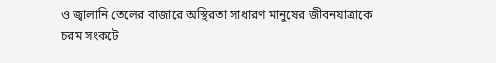ও জ্বালানি তেলের বাজারে অস্থিরতা সাধারণ মানুষের জীবনযাত্রাকে চরম সংকটে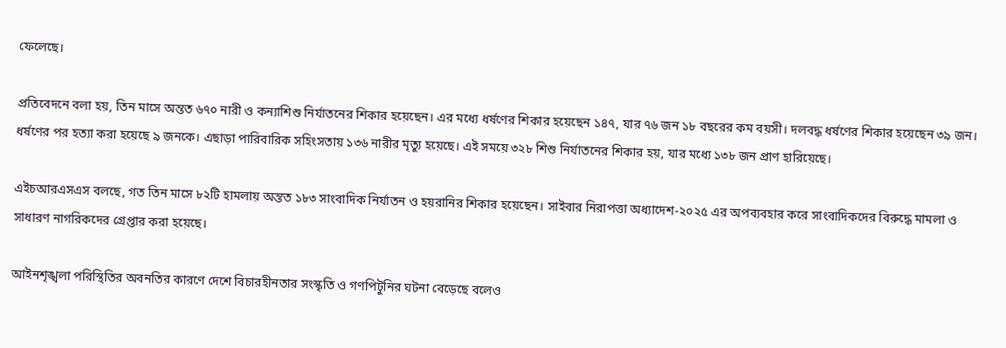ফেলেছে।

প্রতিবেদনে বলা হয়, তিন মাসে অন্তত ৬৭০ নারী ও কন্যাশিশু নির্যাতনের শিকার হয়েছেন। এর মধ্যে ধর্ষণের শিকার হয়েছেন ১৪৭, যার ৭৬ জন ১৮ বছরের কম বয়সী। দলবদ্ধ ধর্ষণের শিকার হয়েছেন ৩৯ জন। ধর্ষণের পর হত্যা করা হয়েছে ৯ জনকে। এছাড়া পারিবারিক সহিংসতায় ১৩৬ নারীর মৃত্যু হয়েছে। এই সময়ে ৩২৮ শিশু নির্যাতনের শিকার হয়, যার মধ্যে ১৩৮ জন প্রাণ হারিয়েছে।

এইচআরএসএস বলছে, গত তিন মাসে ৮২টি হামলায় অন্তত ১৮৩ সাংবাদিক নির্যাতন ও হয়রানির শিকার হয়েছেন। সাইবার নিরাপত্তা অধ্যাদেশ-২০২৫ এর অপব্যবহার করে সাংবাদিকদের বিরুদ্ধে মামলা ও সাধারণ নাগরিকদের গ্রেপ্তার করা হয়েছে।

আইনশৃঙ্খলা পরিস্থিতির অবনতির কারণে দেশে বিচারহীনতার সংস্কৃতি ও গণপিটুনির ঘটনা বেড়েছে বলেও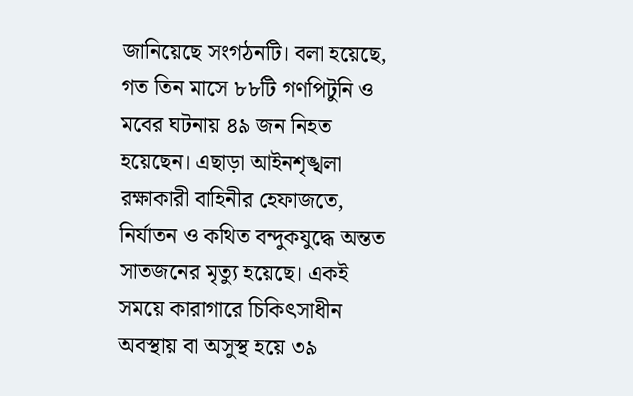জানিয়েছে সংগঠনটি। বলা হয়েছে, গত তিন মাসে ৮৮টি গণপিটুনি ও মবের ঘটনায় ৪৯ জন নিহত হয়েছেন। এছাড়া আইনশৃঙ্খলা রক্ষাকারী বাহিনীর হেফাজতে, নির্যাতন ও কথিত বন্দুকযুদ্ধে অন্তত সাতজনের মৃত্যু হয়েছে। একই সময়ে কারাগারে চিকিৎসাধীন অবস্থায় বা অসুস্থ হয়ে ৩৯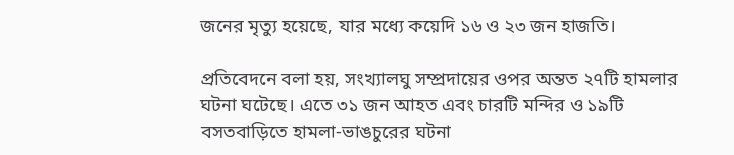জনের মৃত্যু হয়েছে, যার মধ্যে কয়েদি ১৬ ও ২৩ জন হাজতি।

প্রতিবেদনে বলা হয়, সংখ্যালঘু সম্প্রদায়ের ওপর অন্তত ২৭টি হামলার ঘটনা ঘটেছে। এতে ৩১ জন আহত এবং চারটি মন্দির ও ১৯টি বসতবাড়িতে হামলা-ভাঙচুরের ঘটনা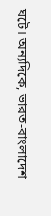ঘটে। অন্যদিকে, ভারত-বাংলাদেশ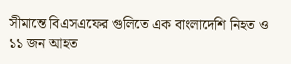সীমান্তে বিএসএফের গুলিতে এক বাংলাদেশি নিহত ও ১১ জন আহত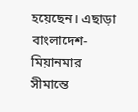হয়েছেন। এছাড়া বাংলাদেশ-মিয়ানমার সীমান্তে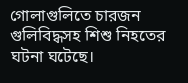গোলাগুলিতে চারজন গুলিবিদ্ধসহ শিশু নিহতের ঘটনা ঘটেছে।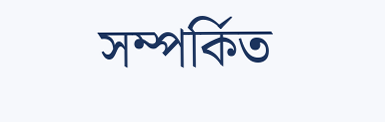সম্পর্কিত